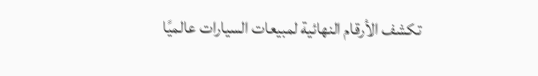تكشف الأرقام النهائية لمبيعات السيارات عالميًا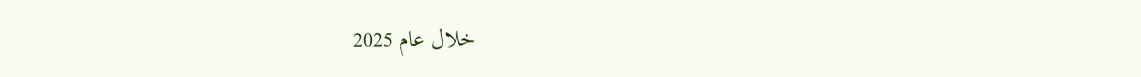خلال عام 2025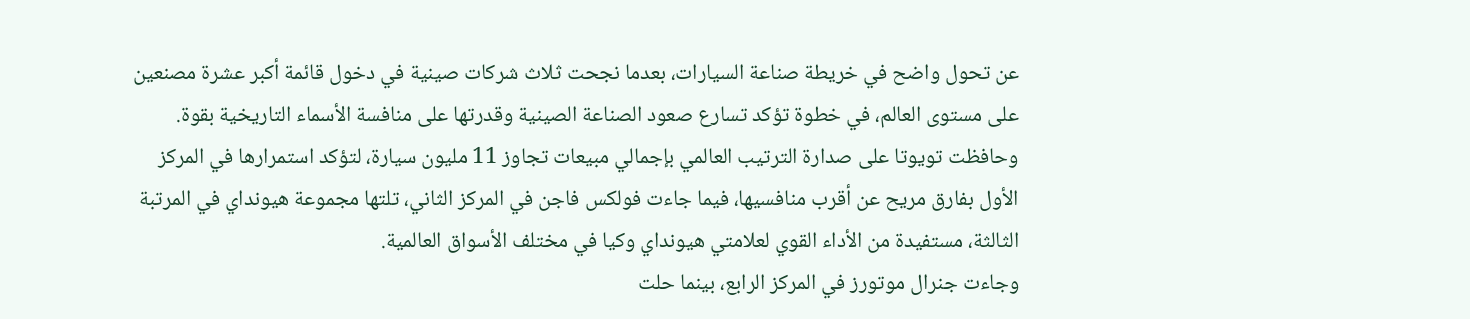عن تحول واضح في خريطة صناعة السيارات، بعدما نجحت ثلاث شركات صينية في دخول قائمة أكبر عشرة مصنعين على مستوى العالم، في خطوة تؤكد تسارع صعود الصناعة الصينية وقدرتها على منافسة الأسماء التاريخية بقوة.
وحافظت تويوتا على صدارة الترتيب العالمي بإجمالي مبيعات تجاوز 11 مليون سيارة، لتؤكد استمرارها في المركز الأول بفارق مريح عن أقرب منافسيها، فيما جاءت فولكس فاجن في المركز الثاني، تلتها مجموعة هيونداي في المرتبة الثالثة، مستفيدة من الأداء القوي لعلامتي هيونداي وكيا في مختلف الأسواق العالمية.
وجاءت جنرال موتورز في المركز الرابع، بينما حلت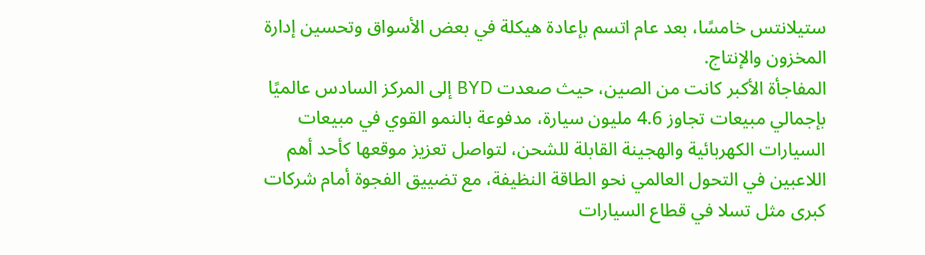ستيلانتس خامسًا، بعد عام اتسم بإعادة هيكلة في بعض الأسواق وتحسين إدارة المخزون والإنتاج.
المفاجأة الأكبر كانت من الصين، حيث صعدت BYD إلى المركز السادس عالميًا بإجمالي مبيعات تجاوز 4.6 مليون سيارة، مدفوعة بالنمو القوي في مبيعات السيارات الكهربائية والهجينة القابلة للشحن، لتواصل تعزيز موقعها كأحد أهم اللاعبين في التحول العالمي نحو الطاقة النظيفة، مع تضييق الفجوة أمام شركات كبرى مثل تسلا في قطاع السيارات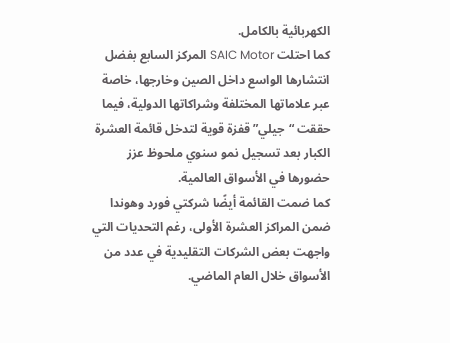الكهربائية بالكامل.
كما احتلت SAIC Motor المركز السابع بفضل انتشارها الواسع داخل الصين وخارجها، خاصة عبر علاماتها المختلفة وشراكاتها الدولية، فيما حققت “جيلي” قفزة قوية لتدخل قائمة العشرة الكبار بعد تسجيل نمو سنوي ملحوظ عزز حضورها في الأسواق العالمية.
كما ضمت القائمة أيضًا شركتي فورد وهوندا ضمن المراكز العشرة الأولى، رغم التحديات التي واجهت بعض الشركات التقليدية في عدد من الأسواق خلال العام الماضي.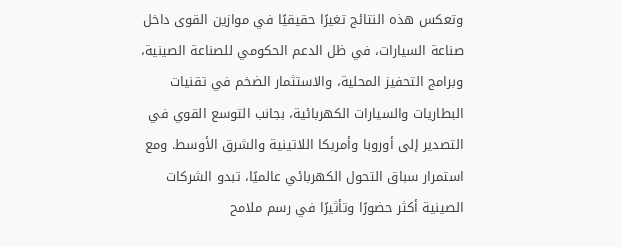وتعكس هذه النتائج تغيرًا حقيقيًا في موازين القوى داخل صناعة السيارات، في ظل الدعم الحكومي للصناعة الصينية، وبرامج التحفيز المحلية، والاستثمار الضخم في تقنيات البطاريات والسيارات الكهربائية، بجانب التوسع القوي في التصدير إلى أوروبا وأمريكا اللاتينية والشرق الأوسط. ومع استمرار سباق التحول الكهربائي عالميًا، تبدو الشركات الصينية أكثر حضورًا وتأثيرًا في رسم ملامح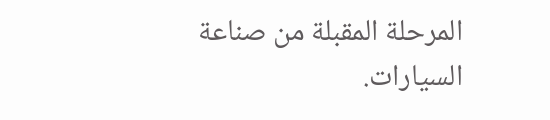المرحلة المقبلة من صناعة السيارات.